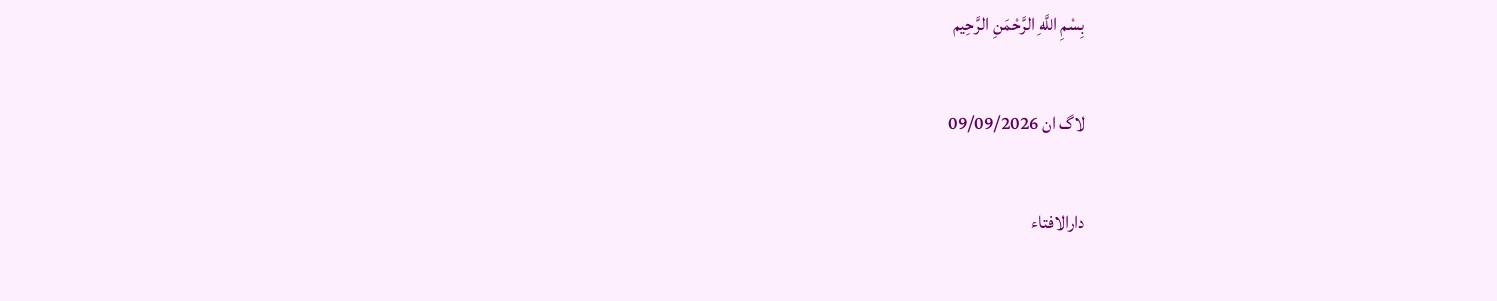بِسْمِ اللَّهِ الرَّحْمَنِ الرَّحِيم

لاگ ان 09/09/2026

دارالافتاء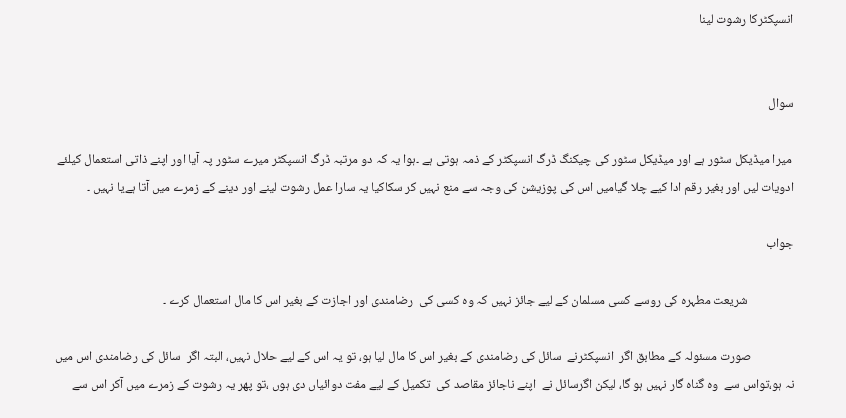انسپکٹرکا رشوت لینا


سوال

 میرا میڈیکل سٹور ہے اور میڈیکل سٹور کی چیکنگ ڈرگ انسپکٹر کے ذمہ ہوتی ہے ۔ہوا یہ کہ دو مرتبہ ڈرگ انسپکٹر میرے سٹور پہ آیا اور اپنے ذاتی استعمال کیلئے ادویات لیں اور بغیر رقم ادا کیے چلا گیامیں اس کی پوزیشن کی وجہ سے منع نہیں کر سکاکیا یہ سارا عمل رشوت لینے اور دینے کے زمرے میں آتا ہےیا نہیں ۔

جواب

                شریعت مطہرہ کی روسے کسی مسلمان کے لیے جائز نہیں کہ وہ کسی کی  رضامندی اور اجازت کے بغیر اس کا مال استعمال کرے ۔

               صورت مسئولہ کے مطابق اگر  انسپکٹرنے  سائل کی رضامندی کے بغیر اس کا مال لیا ہو، تو یہ اس کے لیے حلال نہیں، البتہ اگر  سائل کی رضامندی اس میں نہ ہو،تواس سے  وہ گناہ گار نہیں ہو گا، لیکن اگرسائل نے  اپنے ناجائز مقاصد کی  تکمیل کے لیے مفت دوائیاں دی ہوں ،تو پھر یہ رشوت کے زمرے میں آکر اس سے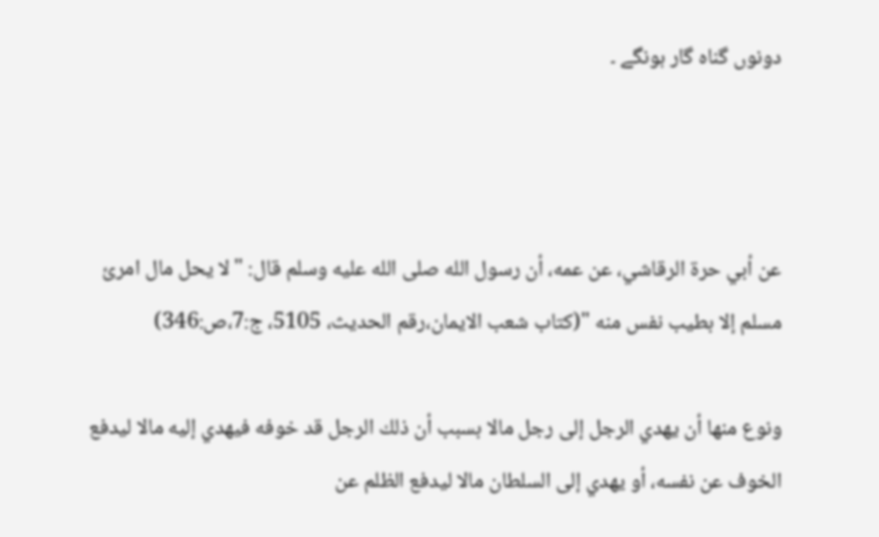دونوں گناہ گار ہونگے ۔



عن أبي حرة الرقاشي، عن عمه، أن رسول الله صلى الله عليه وسلم قال: " لا ‌يحل ‌مال امرئ مسلم إلا بطيب نفس منه "(کتاب شعب الایمان،رقم الحدیث، 5105، ج:7،ص:346)

ونوع منها أن يهدي الرجل إلى رجل مالا بسبب أن ذلك الرجل قد خوفه فيهدي إليه مالا ليدفع الخوف عن نفسه، أو يهدي إلى السلطان مالا ليدفع الظلم عن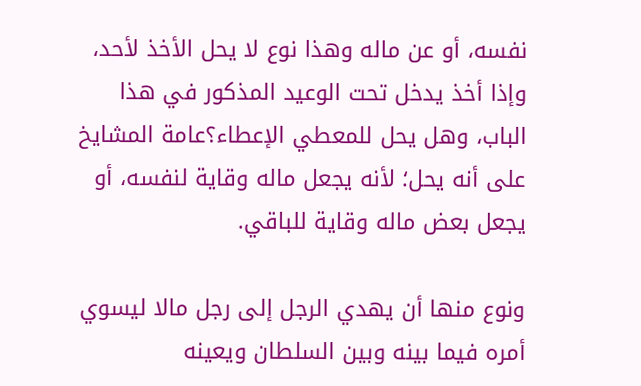نفسه، أو عن ماله وهذا نوع لا يحل الأخذ لأحد، وإذا أخذ يدخل تحت الوعيد المذكور في هذا الباب، وهل يحل للمعطي الإعطاء؟عامة المشايخ على أنه يحل؛ لأنه يجعل ماله وقاية لنفسه، أو يجعل بعض ماله وقاية للباقي.

ونوع منها أن يهدي الرجل إلى رجل مالا ليسوي أمره فيما بينه وبين السلطان ويعينه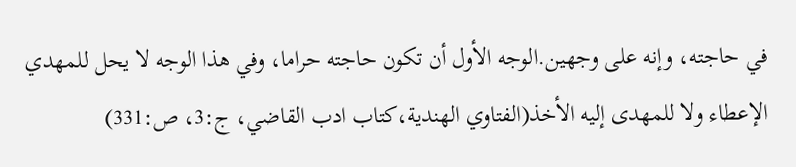في حاجته، وإنه على وجهين.الوجه الأول أن تكون حاجته حراما، وفي هذا الوجه لا يحل للمهدي الإعطاء ولا للمهدى إليه الأخذ(الفتاوي الهندية،کتاب ادب القاضي، ج:3، ص:331)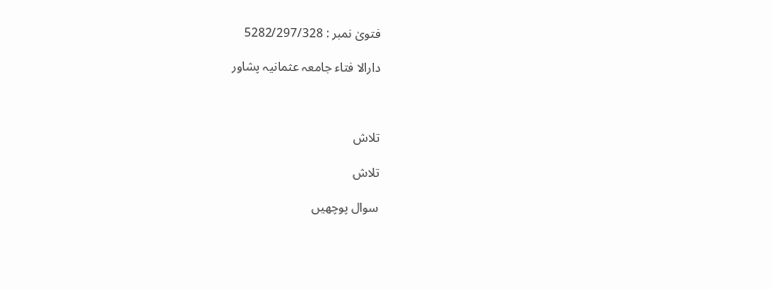فتویٰ نمبر : 5282/297/328

دارالا فتاء جامعہ عثمانیہ پشاور



تلاش

تلاش

سوال پوچھیں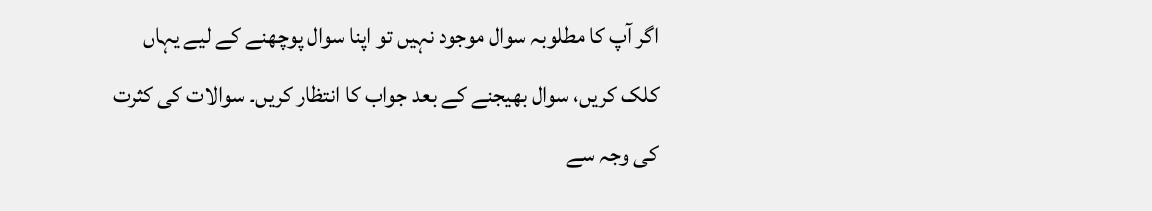اگر آپ کا مطلوبہ سوال موجود نہیں تو اپنا سوال پوچھنے کے لیے یہاں کلک کریں، سوال بھیجنے کے بعد جواب کا انتظار کریں۔ سوالات کی کثرت کی وجہ سے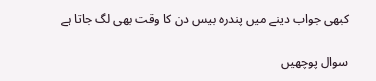کبھی جواب دینے میں پندرہ بیس دن کا وقت بھی لگ جاتا ہے

سوال پوچھیں